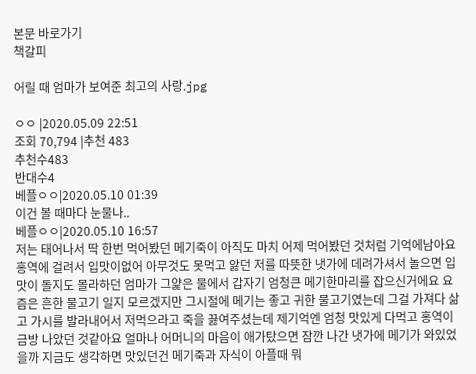본문 바로가기
책갈피

어릴 때 엄마가 보여준 최고의 사랑.jpg

ㅇㅇ |2020.05.09 22:51
조회 70,794 |추천 483
추천수483
반대수4
베플ㅇㅇ|2020.05.10 01:39
이건 볼 때마다 눈물나..
베플ㅇㅇ|2020.05.10 16:57
저는 태어나서 딱 한번 먹어봤던 메기죽이 아직도 마치 어제 먹어봤던 것처럼 기억에남아요 홍역에 걸려서 입맛이없어 아무것도 못먹고 앓던 저를 따뜻한 냇가에 데려가셔서 놀으면 입맛이 돌지도 몰라하던 엄마가 그얉은 물에서 갑자기 엄청큰 메기한마리를 잡으신거에요 요즘은 흔한 물고기 일지 모르겠지만 그시절에 메기는 좋고 귀한 물고기였는데 그걸 가져다 삶고 가시를 발라내어서 저먹으라고 죽을 끓여주셨는데 제기억엔 엄청 맛있게 다먹고 홍역이 금방 나았던 것같아요 얼마나 어머니의 마음이 애가탔으면 잠깐 나간 냇가에 메기가 와있었을까 지금도 생각하면 맛있던건 메기죽과 자식이 아플때 뭐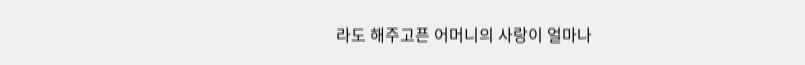라도 해주고픈 어머니의 사랑이 얼마나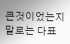큰것이었는지 말로는 다표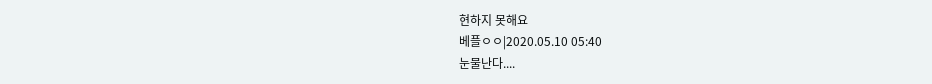현하지 못해요
베플ㅇㅇ|2020.05.10 05:40
눈물난다....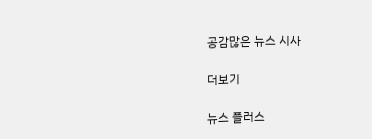공감많은 뉴스 시사

더보기

뉴스 플러스